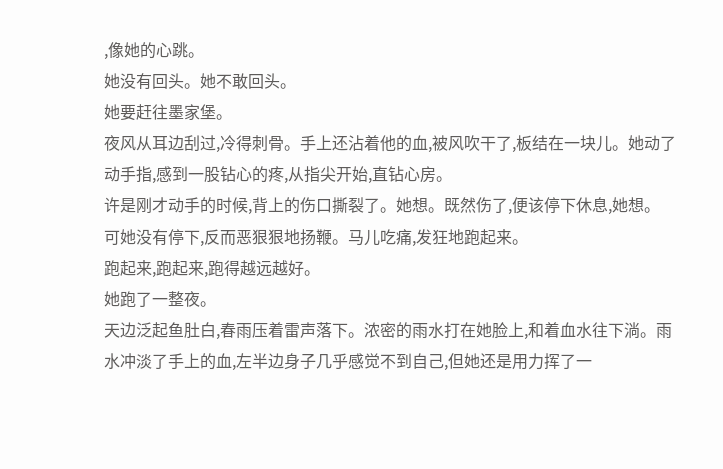,像她的心跳。
她没有回头。她不敢回头。
她要赶往墨家堡。
夜风从耳边刮过,冷得刺骨。手上还沾着他的血,被风吹干了,板结在一块儿。她动了动手指,感到一股钻心的疼,从指尖开始,直钻心房。
许是刚才动手的时候,背上的伤口撕裂了。她想。既然伤了,便该停下休息,她想。
可她没有停下,反而恶狠狠地扬鞭。马儿吃痛,发狂地跑起来。
跑起来,跑起来,跑得越远越好。
她跑了一整夜。
天边泛起鱼肚白,春雨压着雷声落下。浓密的雨水打在她脸上,和着血水往下淌。雨水冲淡了手上的血,左半边身子几乎感觉不到自己,但她还是用力挥了一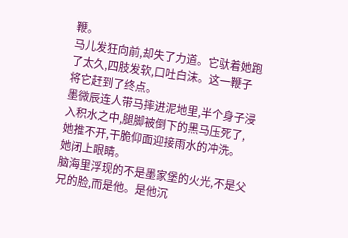鞭。
马儿发狂向前,却失了力道。它驮着她跑了太久,四肢发软,口吐白沫。这一鞭子将它赶到了终点。
墨微辰连人带马摔进泥地里,半个身子浸入积水之中,腿脚被倒下的黑马压死了,她推不开,干脆仰面迎接雨水的冲洗。
她闭上眼睛。
脑海里浮现的不是墨家堡的火光,不是父兄的脸,而是他。是他沉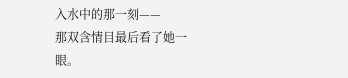入水中的那一刻——
那双含情目最后看了她一眼。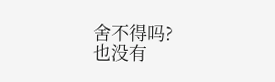舍不得吗?
也没有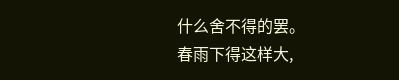什么舍不得的罢。
春雨下得这样大,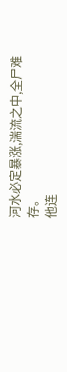河水必定暴涨,湍流之中,全尸难存。
他连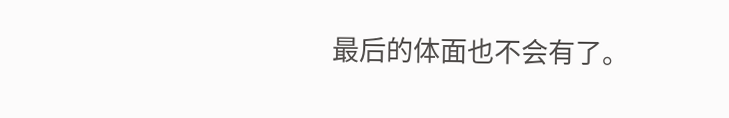最后的体面也不会有了。